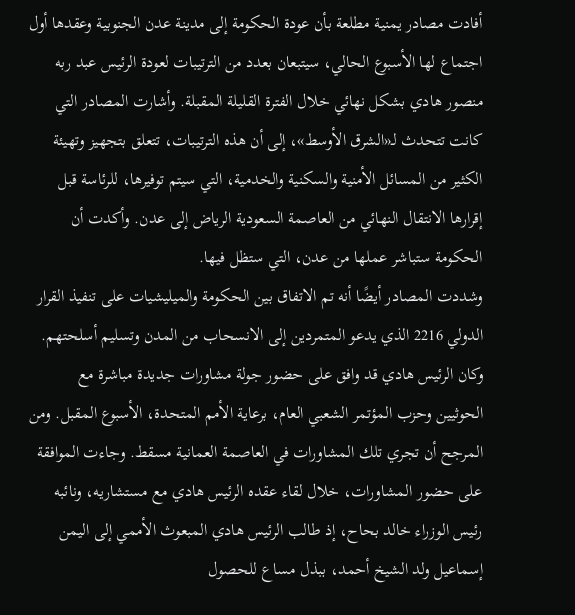أفادت مصادر يمنية مطلعة بأن عودة الحكومة إلى مدينة عدن الجنوبية وعقدها أول اجتماع لها الأسبوع الحالي، سيتبعان بعدد من الترتيبات لعودة الرئيس عبد ربه منصور هادي بشكل نهائي خلال الفترة القليلة المقبلة. وأشارت المصادر التي كانت تتحدث لـ«الشرق الأوسط»، إلى أن هذه الترتيبات، تتعلق بتجهيز وتهيئة الكثير من المسائل الأمنية والسكنية والخدمية، التي سيتم توفيرها، للرئاسة قبل إقرارها الانتقال النهائي من العاصمة السعودية الرياض إلى عدن. وأكدت أن الحكومة ستباشر عملها من عدن، التي ستظل فيها.
وشددت المصادر أيضًا أنه تم الاتفاق بين الحكومة والميليشيات على تنفيذ القرار الدولي 2216 الذي يدعو المتمردين إلى الانسحاب من المدن وتسليم أسلحتهم. وكان الرئيس هادي قد وافق على حضور جولة مشاورات جديدة مباشرة مع الحوثيين وحزب المؤتمر الشعبي العام، برعاية الأمم المتحدة، الأسبوع المقبل. ومن المرجح أن تجري تلك المشاورات في العاصمة العمانية مسقط. وجاءت الموافقة على حضور المشاورات، خلال لقاء عقده الرئيس هادي مع مستشاريه، ونائبه رئيس الوزراء خالد بحاح، إذ طالب الرئيس هادي المبعوث الأممي إلى اليمن إسماعيل ولد الشيخ أحمد، ببذل مساع للحصول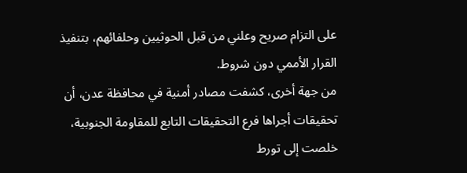على التزام صريح وعلني من قبل الحوثيين وحلفائهم، بتنفيذ القرار الأممي دون شروط.
من جهة أخرى، كشفت مصادر أمنية في محافظة عدن، أن تحقيقات أجراها فرع التحقيقات التابع للمقاومة الجنوبية، خلصت إلى تورط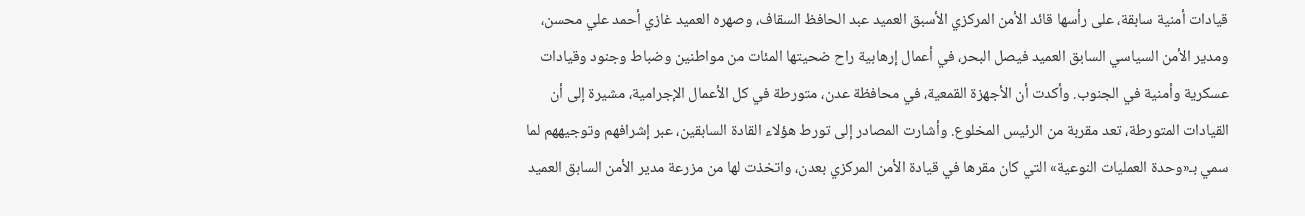قيادات أمنية سابقة، على رأسها قائد الأمن المركزي الأسبق العميد عبد الحافظ السقاف، وصهره العميد غازي أحمد علي محسن، ومدير الأمن السياسي السابق العميد فيصل البحر، في أعمال إرهابية راح ضحيتها المئات من مواطنين وضباط وجنود وقيادات عسكرية وأمنية في الجنوب. وأكدت أن الأجهزة القمعية، في محافظة عدن، متورطة في كل الأعمال الإجرامية، مشيرة إلى أن القيادات المتورطة، تعد مقربة من الرئيس المخلوع. وأشارت المصادر إلى تورط هؤلاء القادة السابقين، عبر إشرافهم وتوجيههم لما سمي بـ«وحدة العمليات النوعية» التي كان مقرها في قيادة الأمن المركزي بعدن، واتخذت لها من مزرعة مدير الأمن السابق العميد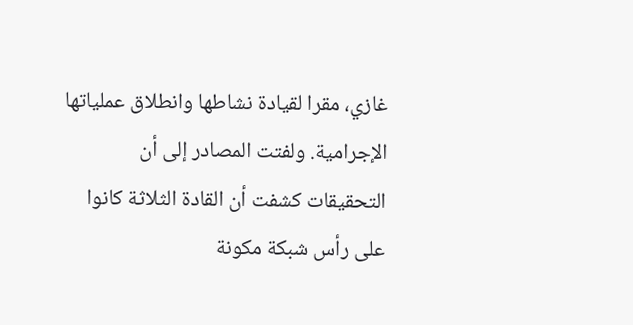غازي، مقرا لقيادة نشاطها وانطلاق عملياتها الإجرامية. ولفتت المصادر إلى أن التحقيقات كشفت أن القادة الثلاثة كانوا على رأس شبكة مكونة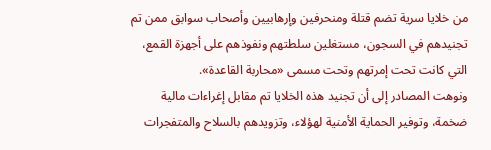من خلايا سرية تضم قتلة ومنحرفين وإرهابيين وأصحاب سوابق ممن تم تجنيدهم في السجون، مستغلين سلطتهم ونفوذهم على أجهزة القمع، التي كانت تحت إمرتهم وتحت مسمى «محاربة القاعدة».
ونوهت المصادر إلى أن تجنيد هذه الخلايا تم مقابل إغراءات مالية ضخمة، وتوفير الحماية الأمنية لهؤلاء، وتزويدهم بالسلاح والمتفجرات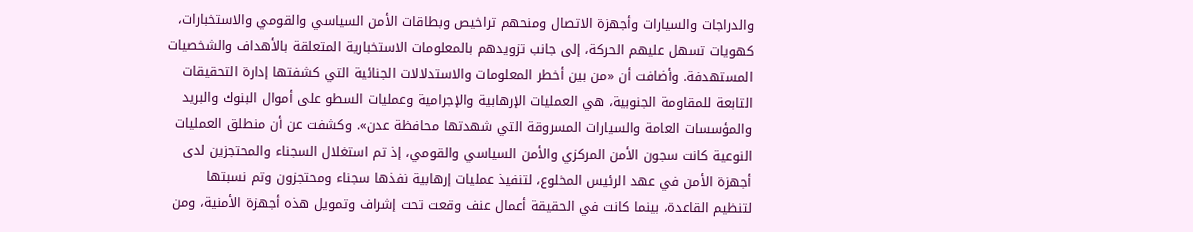والدراجات والسيارات وأجهزة الاتصال ومنحهم تراخيص وبطاقات الأمن السياسي والقومي والاستخبارات، كهويات تسهل عليهم الحركة، إلى جانب تزويدهم بالمعلومات الاستخبارية المتعلقة بالأهداف والشخصيات المستهدفة. وأضافت أن «من بين أخطر المعلومات والاستدلالات الجنائية التي كشفتها إدارة التحقيقات التابعة للمقاومة الجنوبية، هي العمليات الإرهابية والإجرامية وعمليات السطو على أموال البنوك والبريد والمؤسسات العامة والسيارات المسروقة التي شهدتها محافظة عدن». وكشفت عن أن منطلق العمليات النوعية كانت سجون الأمن المركزي والأمن السياسي والقومي، إذ تم استغلال السجناء والمحتجزين لدى أجهزة الأمن في عهد الرئيس المخلوع، لتنفيذ عمليات إرهابية نفذها سجناء ومحتجزون وتم نسبتها لتنظيم القاعدة، بينما كانت في الحقيقة أعمال عنف وقعت تحت إشراف وتمويل هذه أجهزة الأمنية، ومن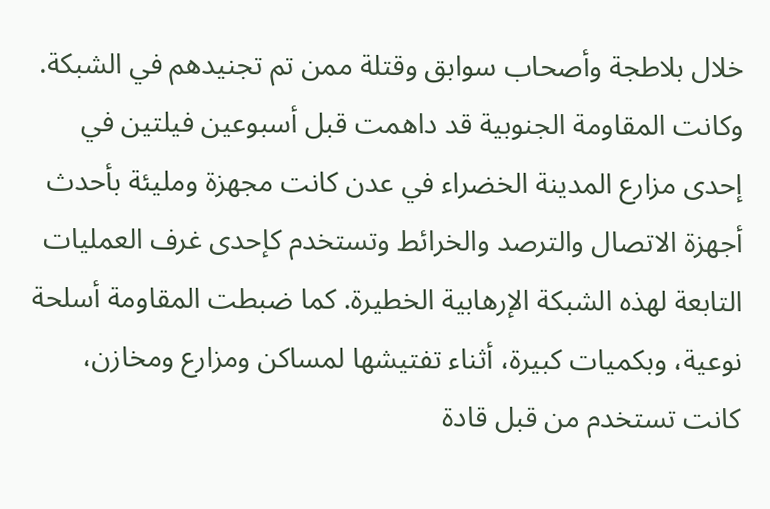خلال بلاطجة وأصحاب سوابق وقتلة ممن تم تجنيدهم في الشبكة.
وكانت المقاومة الجنوبية قد داهمت قبل أسبوعين فيلتين في إحدى مزارع المدينة الخضراء في عدن كانت مجهزة ومليئة بأحدث أجهزة الاتصال والترصد والخرائط وتستخدم كإحدى غرف العمليات التابعة لهذه الشبكة الإرهابية الخطيرة. كما ضبطت المقاومة أسلحة نوعية، وبكميات كبيرة، أثناء تفتيشها لمساكن ومزارع ومخازن، كانت تستخدم من قبل قادة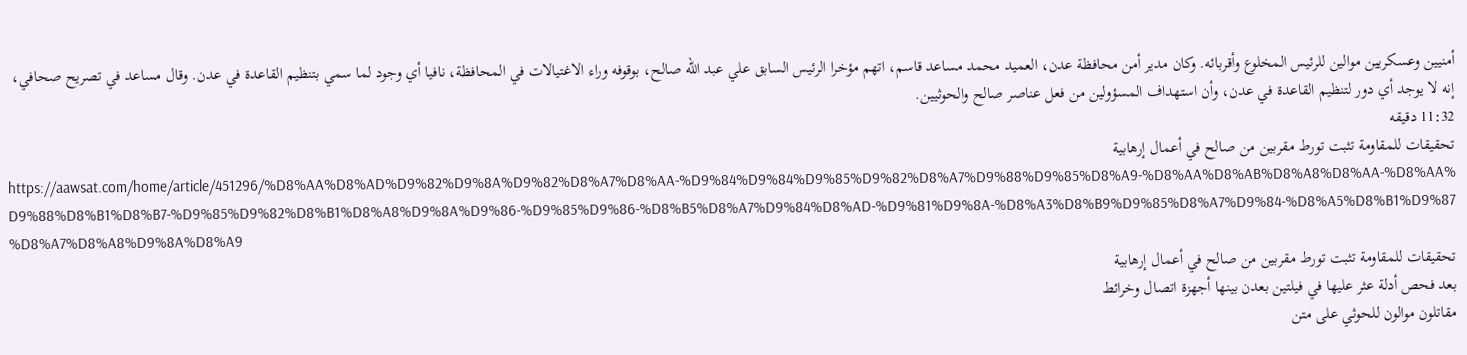أمنيين وعسكريين موالين للرئيس المخلوع وأقربائه. وكان مدير أمن محافظة عدن، العميد محمد مساعد قاسم، اتهم مؤخرا الرئيس السابق علي عبد الله صالح، بوقوفه وراء الاغتيالات في المحافظة، نافيا أي وجود لما سمي بتنظيم القاعدة في عدن. وقال مساعد في تصريح صحافي، إنه لا يوجد أي دور لتنظيم القاعدة في عدن، وأن استهداف المسؤولين من فعل عناصر صالح والحوثيين.
11:32 دقيقه
تحقيقات للمقاومة تثبت تورط مقربين من صالح في أعمال إرهابية
https://aawsat.com/home/article/451296/%D8%AA%D8%AD%D9%82%D9%8A%D9%82%D8%A7%D8%AA-%D9%84%D9%84%D9%85%D9%82%D8%A7%D9%88%D9%85%D8%A9-%D8%AA%D8%AB%D8%A8%D8%AA-%D8%AA%D9%88%D8%B1%D8%B7-%D9%85%D9%82%D8%B1%D8%A8%D9%8A%D9%86-%D9%85%D9%86-%D8%B5%D8%A7%D9%84%D8%AD-%D9%81%D9%8A-%D8%A3%D8%B9%D9%85%D8%A7%D9%84-%D8%A5%D8%B1%D9%87%D8%A7%D8%A8%D9%8A%D8%A9
تحقيقات للمقاومة تثبت تورط مقربين من صالح في أعمال إرهابية
بعد فحص أدلة عثر عليها في فيلتين بعدن بينها أجهزة اتصال وخرائط
مقاتلون موالون للحوثي على متن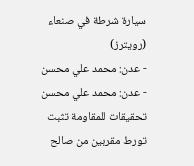سيارة شرطة في صنعاء (رويترز)
- عدن: محمد علي محسن
- عدن: محمد علي محسن
تحقيقات للمقاومة تثبت تورط مقربين من صالح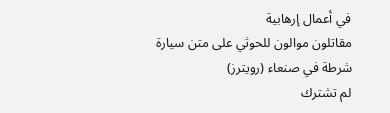في أعمال إرهابية
مقاتلون موالون للحوثي على متن سيارة شرطة في صنعاء (رويترز)
لم تشترك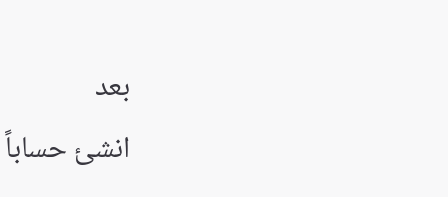بعد
انشئ حساباً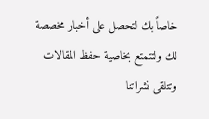خاصاً بك لتحصل على أخبار مخصصة لك ولتتمتع بخاصية حفظ المقالات وتتلقى نشراتنا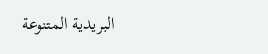البريدية المتنوعة